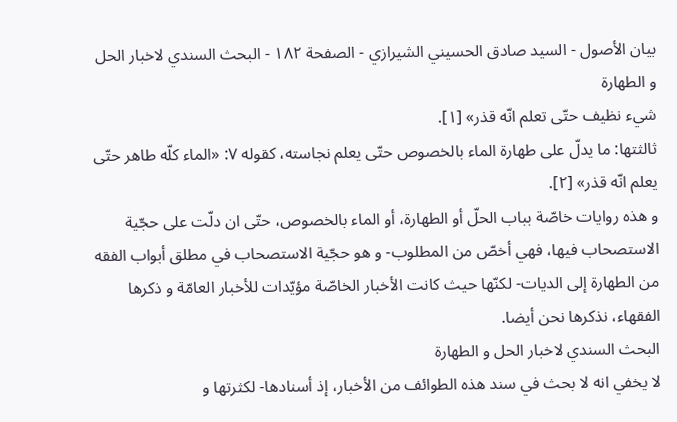بيان الأصول - السيد صادق الحسيني الشيرازي - الصفحة ١٨٢ - البحث السندي لاخبار الحل و الطهارة
شيء نظيف حتّى تعلم انّه قذر» [١].
ثالثتها: ما يدلّ على طهارة الماء بالخصوص حتّى يعلم نجاسته، كقوله ٧: «الماء كلّه طاهر حتّى يعلم انّه قذر» [٢].
و هذه روايات خاصّة بباب الحلّ أو الطهارة، أو الماء بالخصوص، حتّى ان دلّت على حجّية الاستصحاب فيها، فهي أخصّ من المطلوب- و هو حجّية الاستصحاب في مطلق أبواب الفقه من الطهارة إلى الديات- لكنّها حيث كانت الأخبار الخاصّة مؤيّدات للأخبار العامّة و ذكرها الفقهاء، نذكرها نحن أيضا.
البحث السندي لاخبار الحل و الطهارة
لا يخفي انه لا بحث في سند هذه الطوائف من الأخبار، إذ أسنادها- لكثرتها و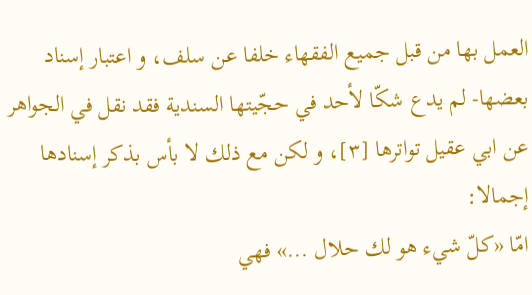العمل بها من قبل جميع الفقهاء خلفا عن سلف، و اعتبار إسناد بعضها- لم يدع شكّا لأحد في حجّيتها السندية فقد نقل في الجواهر عن ابي عقيل تواترها [٣]، و لكن مع ذلك لا بأس بذكر إسنادها إجمالا:
امّا «كلّ شيء هو لك حلال ...» فهي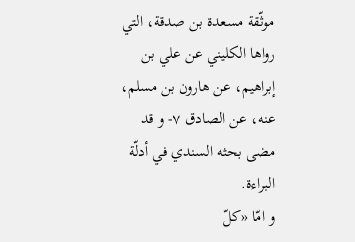موثّقة مسعدة بن صدقة، التي رواها الكليني عن علي بن إبراهيم، عن هارون بن مسلم، عنه، عن الصادق ٧- و قد مضى بحثه السندي في أدلّة البراءة.
و امّا «كلّ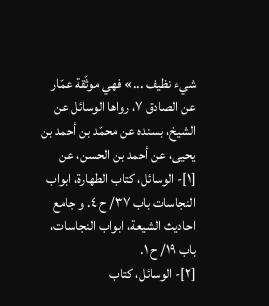شيء نظيف ...» فهي موثّقة عمّار عن الصادق ٧، رواها الوسائل عن الشيخ، بسنده عن محمّد بن أحمد بن يحيى، عن أحمد بن الحسن، عن
[١]- الوسائل، كتاب الطهارة، ابواب النجاسات باب ٣٧/ ح ٤. و جامع احاديث الشيعة، ابواب النجاسات، باب ١٩/ ح ١.
[٢]- الوسائل، كتاب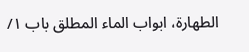الطهارة، ابواب الماء المطلق باب ١/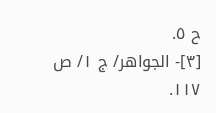ح ٥.
[٣]- الجواهر/ ج ١/ ص ١١٧.